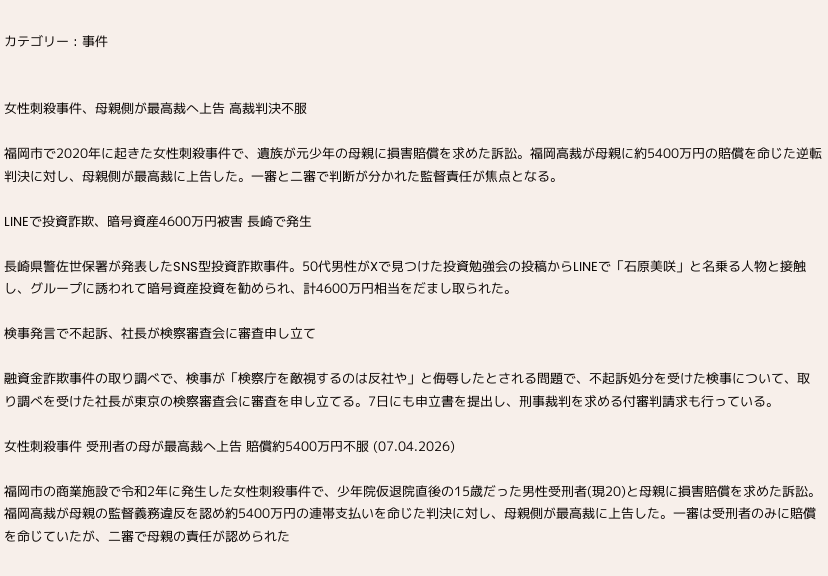カテゴリー : 事件


女性刺殺事件、母親側が最高裁へ上告 高裁判決不服

福岡市で2020年に起きた女性刺殺事件で、遺族が元少年の母親に損害賠償を求めた訴訟。福岡高裁が母親に約5400万円の賠償を命じた逆転判決に対し、母親側が最高裁に上告した。一審と二審で判断が分かれた監督責任が焦点となる。

LINEで投資詐欺、暗号資産4600万円被害 長崎で発生

長崎県警佐世保署が発表したSNS型投資詐欺事件。50代男性がXで見つけた投資勉強会の投稿からLINEで「石原美咲」と名乗る人物と接触し、グループに誘われて暗号資産投資を勧められ、計4600万円相当をだまし取られた。

検事発言で不起訴、社長が検察審査会に審査申し立て

融資金詐欺事件の取り調べで、検事が「検察庁を敵視するのは反社や」と侮辱したとされる問題で、不起訴処分を受けた検事について、取り調べを受けた社長が東京の検察審査会に審査を申し立てる。7日にも申立書を提出し、刑事裁判を求める付審判請求も行っている。

女性刺殺事件 受刑者の母が最高裁へ上告 賠償約5400万円不服 (07.04.2026)

福岡市の商業施設で令和2年に発生した女性刺殺事件で、少年院仮退院直後の15歳だった男性受刑者(現20)と母親に損害賠償を求めた訴訟。福岡高裁が母親の監督義務違反を認め約5400万円の連帯支払いを命じた判決に対し、母親側が最高裁に上告した。一審は受刑者のみに賠償を命じていたが、二審で母親の責任が認められた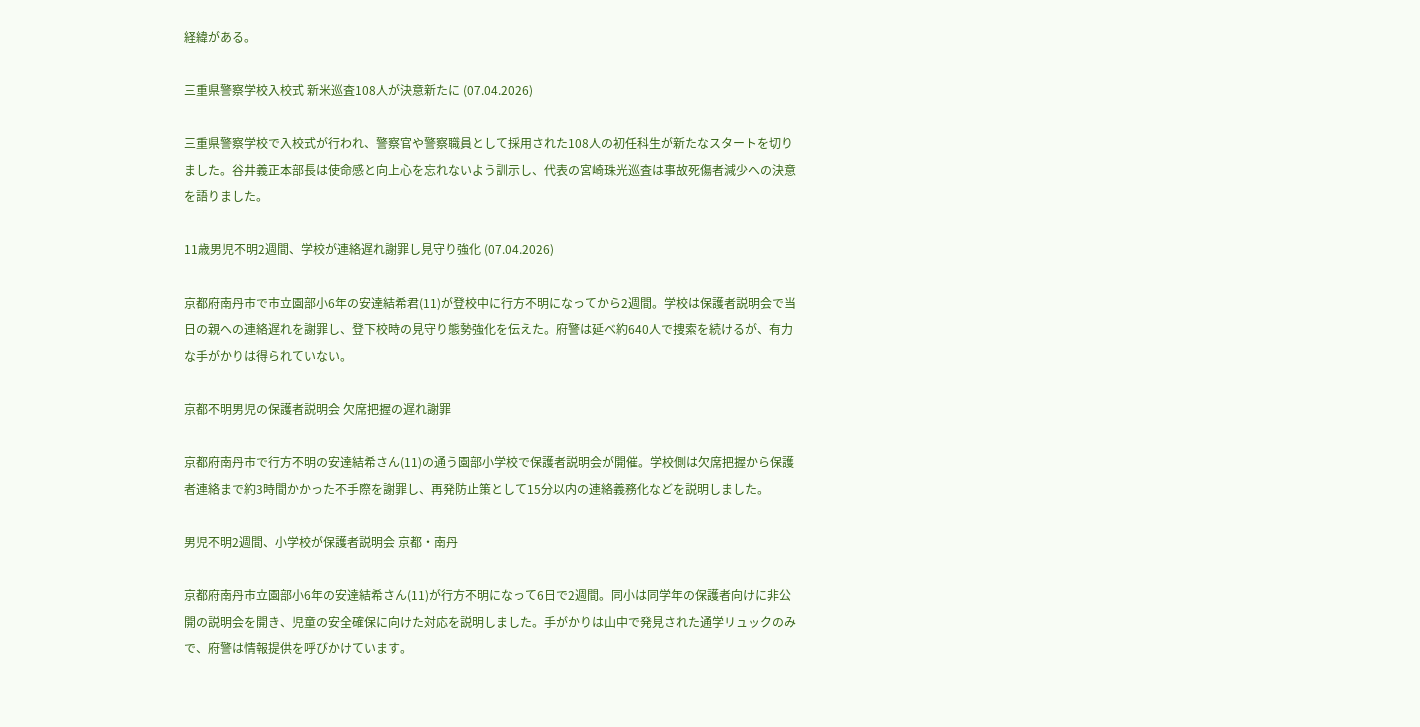経緯がある。

三重県警察学校入校式 新米巡査108人が決意新たに (07.04.2026)

三重県警察学校で入校式が行われ、警察官や警察職員として採用された108人の初任科生が新たなスタートを切りました。谷井義正本部長は使命感と向上心を忘れないよう訓示し、代表の宮崎珠光巡査は事故死傷者減少への決意を語りました。

11歳男児不明2週間、学校が連絡遅れ謝罪し見守り強化 (07.04.2026)

京都府南丹市で市立園部小6年の安達結希君(11)が登校中に行方不明になってから2週間。学校は保護者説明会で当日の親への連絡遅れを謝罪し、登下校時の見守り態勢強化を伝えた。府警は延べ約640人で捜索を続けるが、有力な手がかりは得られていない。

京都不明男児の保護者説明会 欠席把握の遅れ謝罪

京都府南丹市で行方不明の安達結希さん(11)の通う園部小学校で保護者説明会が開催。学校側は欠席把握から保護者連絡まで約3時間かかった不手際を謝罪し、再発防止策として15分以内の連絡義務化などを説明しました。

男児不明2週間、小学校が保護者説明会 京都・南丹

京都府南丹市立園部小6年の安達結希さん(11)が行方不明になって6日で2週間。同小は同学年の保護者向けに非公開の説明会を開き、児童の安全確保に向けた対応を説明しました。手がかりは山中で発見された通学リュックのみで、府警は情報提供を呼びかけています。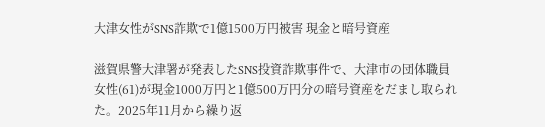大津女性がSNS詐欺で1億1500万円被害 現金と暗号資産

滋賀県警大津署が発表したSNS投資詐欺事件で、大津市の団体職員女性(61)が現金1000万円と1億500万円分の暗号資産をだまし取られた。2025年11月から繰り返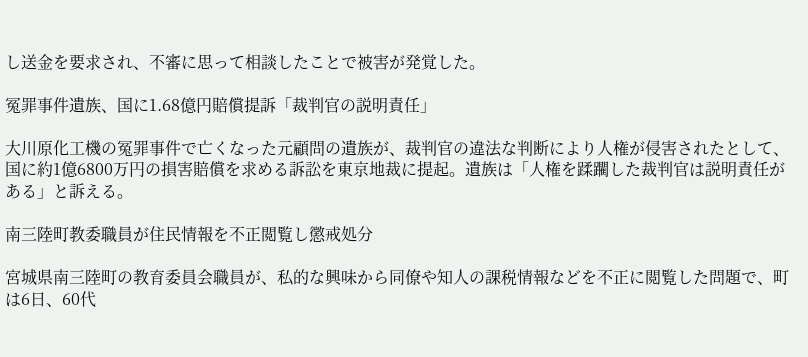し送金を要求され、不審に思って相談したことで被害が発覚した。

冤罪事件遺族、国に1.68億円賠償提訴「裁判官の説明責任」

大川原化工機の冤罪事件で亡くなった元顧問の遺族が、裁判官の違法な判断により人権が侵害されたとして、国に約1億6800万円の損害賠償を求める訴訟を東京地裁に提起。遺族は「人権を蹂躙した裁判官は説明責任がある」と訴える。

南三陸町教委職員が住民情報を不正閲覧し懲戒処分

宮城県南三陸町の教育委員会職員が、私的な興味から同僚や知人の課税情報などを不正に閲覧した問題で、町は6日、60代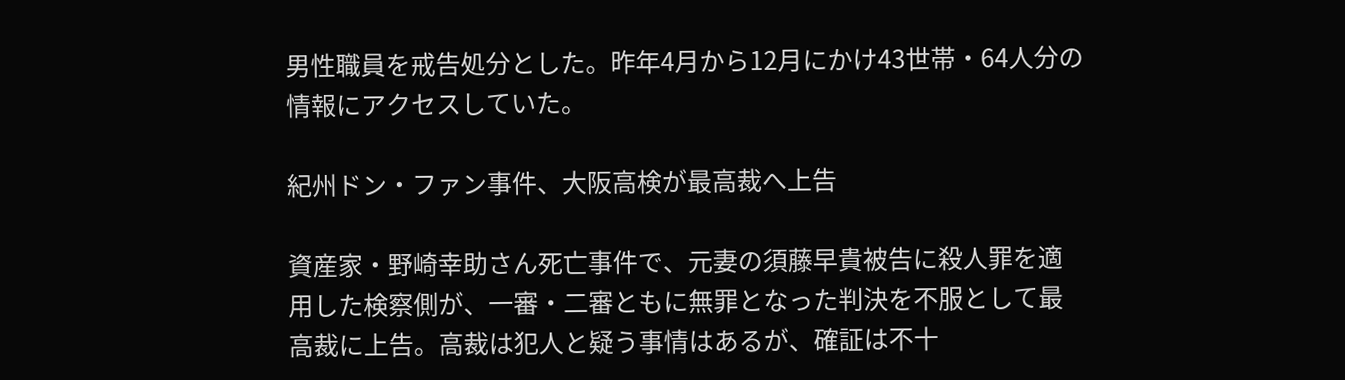男性職員を戒告処分とした。昨年4月から12月にかけ43世帯・64人分の情報にアクセスしていた。

紀州ドン・ファン事件、大阪高検が最高裁へ上告

資産家・野崎幸助さん死亡事件で、元妻の須藤早貴被告に殺人罪を適用した検察側が、一審・二審ともに無罪となった判決を不服として最高裁に上告。高裁は犯人と疑う事情はあるが、確証は不十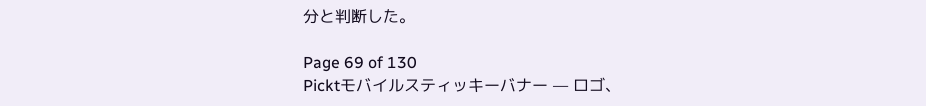分と判断した。

Page 69 of 130
Picktモバイルスティッキーバナー — ロゴ、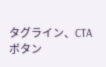タグライン、CTAボタン